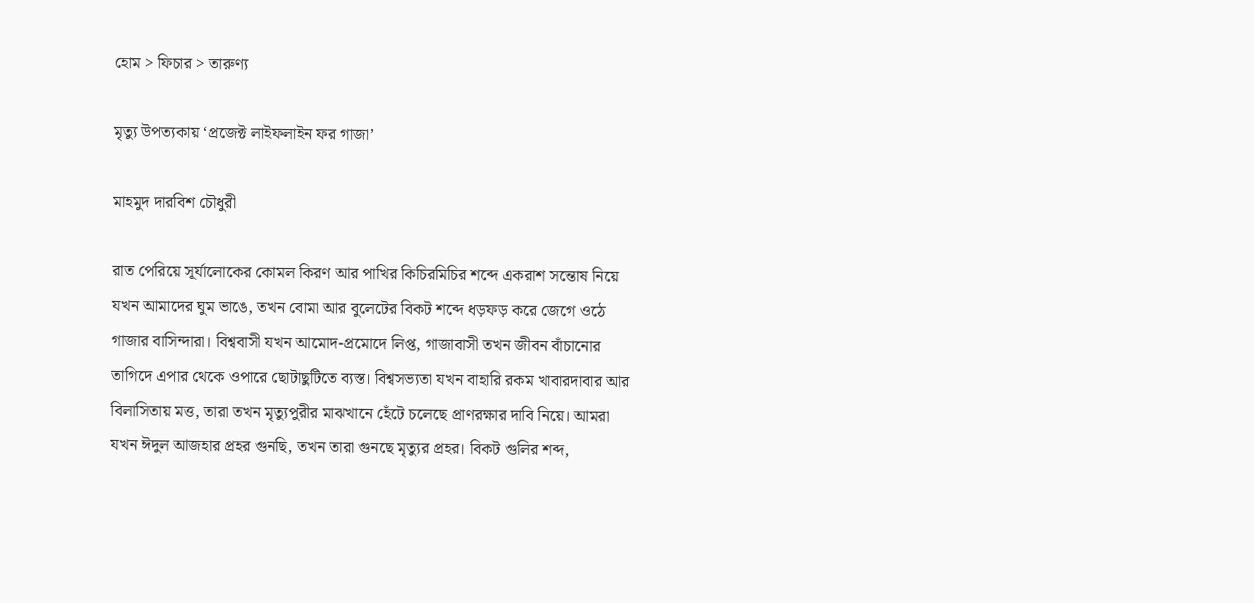হোম > ফিচার > তারুণ্য

মৃত্যু উপত্যকায় ‘প্রজেক্ট লাইফলাইন ফর গাজা’

মাহমুদ দারবিশ চৌধুরী

রাত পেরিয়ে সূর্যালোকের কোমল কিরণ আর পাখির কিচিরমিচির শব্দে একরাশ সন্তোষ নিয়ে যখন আমাদের ঘুম ভাঙে, তখন বোমা আর বুলেটের বিকট শব্দে ধড়ফড় করে জেগে ওঠে গাজার বাসিন্দারা। বিশ্ববাসী যখন আমোদ-প্রমোদে লিপ্ত, গাজাবাসী তখন জীবন বাঁচানোর তাগিদে এপার থেকে ওপারে ছোটাছুটিতে ব্যস্ত। বিশ্বসভ্যতা যখন বাহারি রকম খাবারদাবার আর বিলাসিতায় মত্ত, তারা তখন মৃত্যুপুরীর মাঝখানে হেঁটে চলেছে প্রাণরক্ষার দাবি নিয়ে। আমরা যখন ঈদুল আজহার প্রহর গুনছি, তখন তারা গুনছে মৃত্যুর প্রহর। বিকট গুলির শব্দ,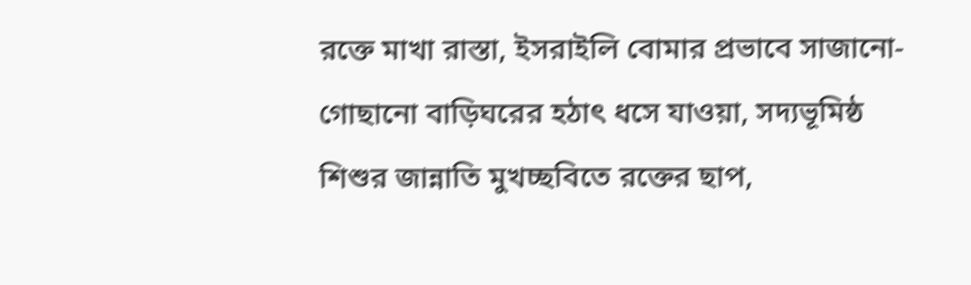রক্তে মাখা রাস্তা, ইসরাইলি বোমার প্রভাবে সাজানো-গোছানো বাড়িঘরের হঠাৎ ধসে যাওয়া, সদ্যভূমিষ্ঠ শিশুর জান্নাতি মুখচ্ছবিতে রক্তের ছাপ,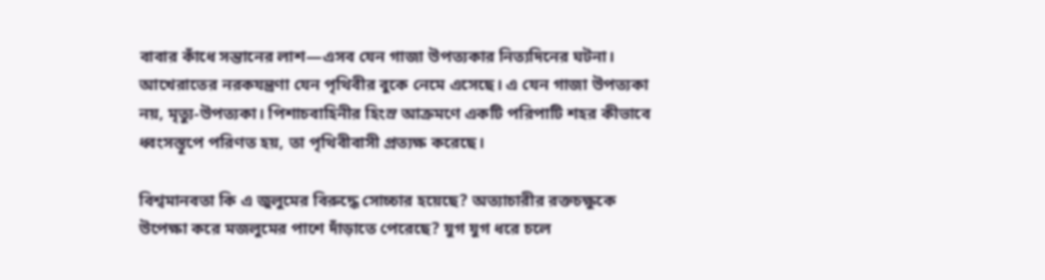বাবার কাঁধে সন্তানের লাশ—এসব যেন গাজা উপত্যকার নিত্যদিনের ঘটনা। আখেরাতের নরকযন্ত্রণা যেন পৃথিবীর বুকে নেমে এসেছে। এ যেন গাজা উপত্যকা নয়, মৃত্যু-উপত্যকা। পিশাচবাহিনীর হিংস্র আক্রমণে একটি পরিপাটি শহর কীভাবে ধ্বংসস্তূপে পরিণত হয়, তা পৃথিবীবাসী প্রত্যক্ষ করেছে।

বিশ্বমানবতা কি এ জুলুমের বিরুদ্ধে সোচ্চার হয়েছে? অত্যাচারীর রক্তচক্ষুকে উপেক্ষা করে মজলুমের পাশে দাঁড়াতে পেরেছে? যুগ যুগ ধরে চলে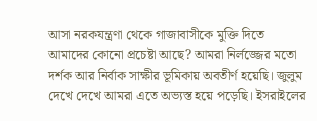আসা নরকযন্ত্রণা থেকে গাজাবাসীকে মুক্তি দিতে আমাদের কোনো প্রচেষ্টা আছে? আমরা নির্লজ্জের মতো দর্শক আর নির্বাক সাক্ষীর ভূমিকায় অবতীর্ণ হয়েছি। জুলুম দেখে দেখে আমরা এতে অভ্যস্ত হয়ে পড়েছি। ইসরাইলের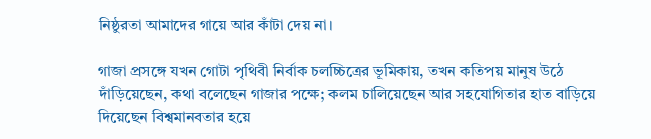নিষ্ঠুরতা আমাদের গায়ে আর কাঁটা দেয় না।

গাজা প্রসঙ্গে যখন গোটা পৃথিবী নির্বাক চলচ্চিত্রের ভূমিকায়, তখন কতিপয় মানুষ উঠে দাঁড়িয়েছেন, কথা বলেছেন গাজার পক্ষে; কলম চালিয়েছেন আর সহযোগিতার হাত বাড়িয়ে দিয়েছেন বিশ্বমানবতার হয়ে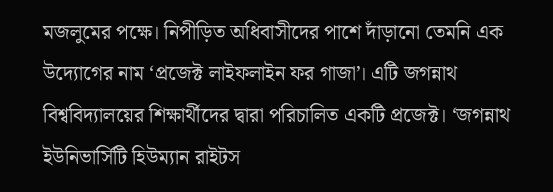মজলুমের পক্ষে। নিপীড়িত অধিবাসীদের পাশে দাঁড়ানো তেমনি এক উদ্যোগের নাম ‘প্রজেক্ট লাইফলাইন ফর গাজা’। এটি জগন্নাথ বিশ্ববিদ্যালয়ের শিক্ষার্থীদের দ্বারা পরিচালিত একটি প্রজেক্ট। ‘জগন্নাথ ইউনিভার্সিটি হিউম্যান রাইটস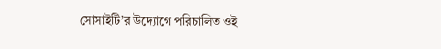সোসাইটি’র উদ্যোগে পরিচালিত ওই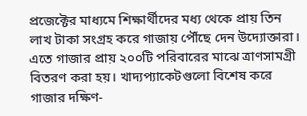প্রজেক্টের মাধ্যমে শিক্ষার্থীদের মধ্য থেকে প্রায় তিন লাখ টাকা সংগ্রহ করে গাজায় পৌঁছে দেন উদ্যোক্তারা। এতে গাজার প্রায় ২০০টি পরিবারের মাঝে ত্রাণসামগ্রী বিতরণ করা হয়। খাদ্যপ্যাকেটগুলো বিশেষ করে গাজার দক্ষিণ-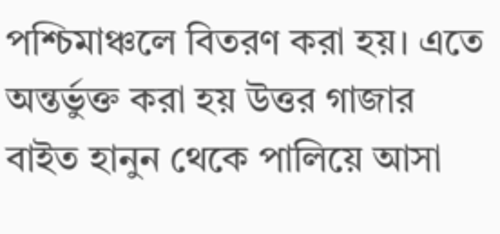পশ্চিমাঞ্চলে বিতরণ করা হয়। এতে অন্তর্ভুক্ত করা হয় উত্তর গাজার বাইত হানুন থেকে পালিয়ে আসা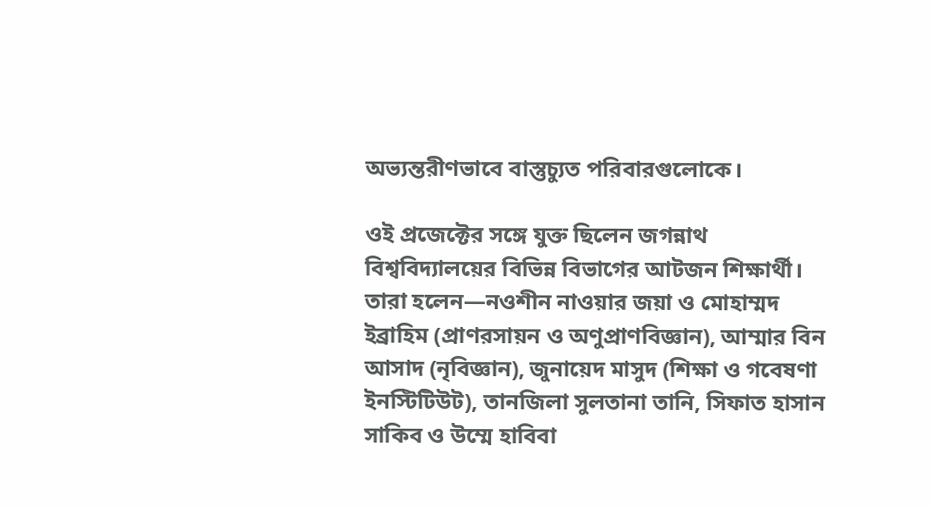অভ্যন্তরীণভাবে বাস্তুচ্যুত পরিবারগুলোকে।

ওই প্রজেক্টের সঙ্গে যুক্ত ছিলেন জগন্নাথ বিশ্ববিদ্যালয়ের বিভিন্ন বিভাগের আটজন শিক্ষার্থী। তারা হলেন—নওশীন নাওয়ার জয়া ও মোহাম্মদ ইব্রাহিম (প্রাণরসায়ন ও অণুপ্রাণবিজ্ঞান), আম্মার বিন আসাদ (নৃবিজ্ঞান), জুনায়েদ মাসুদ (শিক্ষা ও গবেষণা ইনস্টিটিউট), তানজিলা সুলতানা তানি, সিফাত হাসান সাকিব ও উম্মে হাবিবা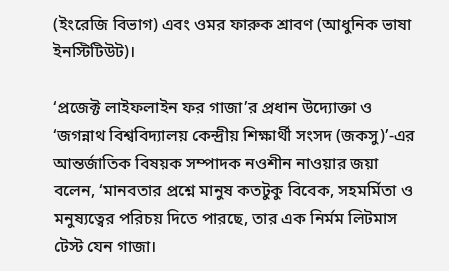(ইংরেজি বিভাগ) এবং ওমর ফারুক শ্রাবণ (আধুনিক ভাষা ইনস্টিটিউট)।

‘প্রজেক্ট লাইফলাইন ফর গাজা’র প্রধান উদ্যোক্তা ও ‘জগন্নাথ বিশ্ববিদ্যালয় কেন্দ্রীয় শিক্ষার্থী সংসদ (জকসু)’-এর আন্তর্জাতিক বিষয়ক সম্পাদক নওশীন নাওয়ার জয়া বলেন, ‘মানবতার প্রশ্নে মানুষ কতটুকু বিবেক, সহমর্মিতা ও মনুষ্যত্বের পরিচয় দিতে পারছে, তার এক নির্মম লিটমাস টেস্ট যেন গাজা।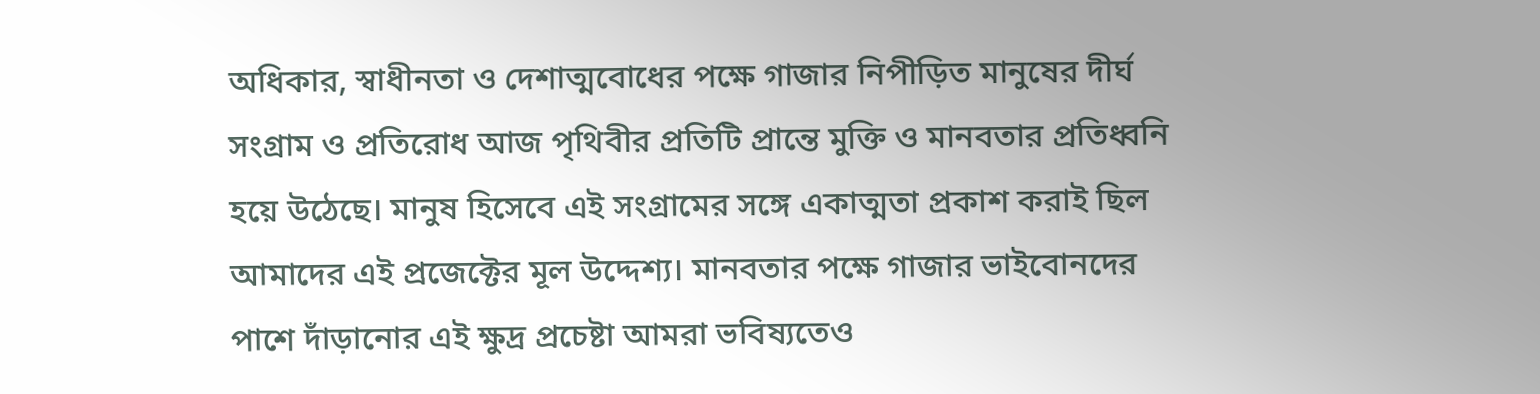অধিকার, স্বাধীনতা ও দেশাত্মবোধের পক্ষে গাজার নিপীড়িত মানুষের দীর্ঘ সংগ্রাম ও প্রতিরোধ আজ পৃথিবীর প্রতিটি প্রান্তে মুক্তি ও মানবতার প্রতিধ্বনি হয়ে উঠেছে। মানুষ হিসেবে এই সংগ্রামের সঙ্গে একাত্মতা প্রকাশ করাই ছিল আমাদের এই প্রজেক্টের মূল উদ্দেশ্য। মানবতার পক্ষে গাজার ভাইবোনদের পাশে দাঁড়ানোর এই ক্ষুদ্র প্রচেষ্টা আমরা ভবিষ্যতেও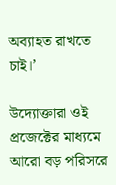অব্যাহত রাখতে চাই।’

উদ্যোক্তারা ওই প্রজেক্টের মাধ্যমে আরো বড় পরিসরে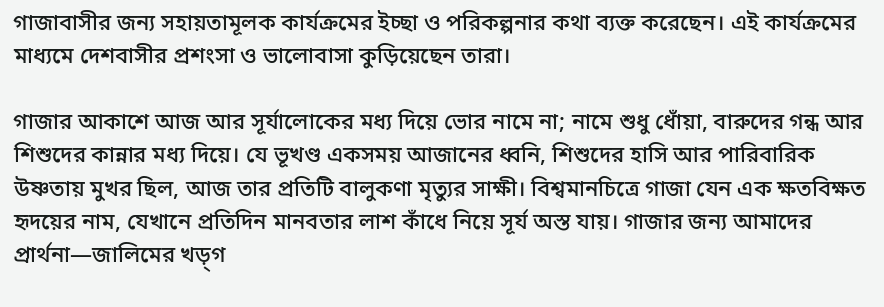গাজাবাসীর জন্য সহায়তামূলক কার্যক্রমের ইচ্ছা ও পরিকল্পনার কথা ব্যক্ত করেছেন। এই কার্যক্রমের মাধ্যমে দেশবাসীর প্রশংসা ও ভালোবাসা কুড়িয়েছেন তারা।

গাজার আকাশে আজ আর সূর্যালোকের মধ্য দিয়ে ভোর নামে না; নামে শুধু ধোঁয়া, বারুদের গন্ধ আর শিশুদের কান্নার মধ্য দিয়ে। যে ভূখণ্ড একসময় আজানের ধ্বনি, শিশুদের হাসি আর পারিবারিক উষ্ণতায় মুখর ছিল, আজ তার প্রতিটি বালুকণা মৃত্যুর সাক্ষী। বিশ্বমানচিত্রে গাজা যেন এক ক্ষতবিক্ষত হৃদয়ের নাম, যেখানে প্রতিদিন মানবতার লাশ কাঁধে নিয়ে সূর্য অস্ত যায়। গাজার জন্য আমাদের প্রার্থনা—জালিমের খড়্‌গ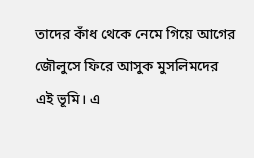তাদের কাঁধ থেকে নেমে গিয়ে আগের জৌলুসে ফিরে আসুক মুসলিমদের এই ভূমি। এ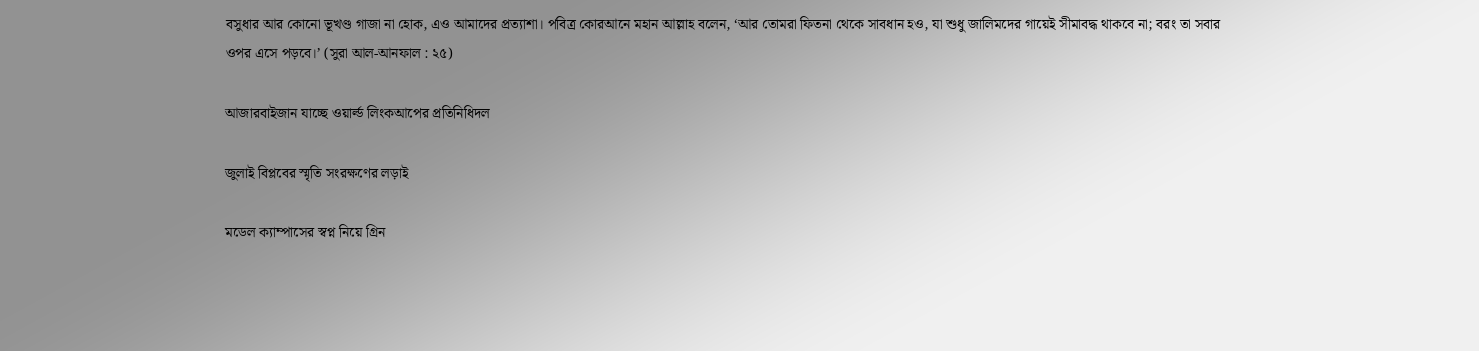বসুধার আর কোনো ভূখণ্ড গাজা না হোক, এও আমাদের প্রত্যাশা। পবিত্র কোরআনে মহান আল্লাহ বলেন, ‘আর তোমরা ফিতনা থেকে সাবধান হও, যা শুধু জালিমদের গায়েই সীমাবদ্ধ থাকবে না; বরং তা সবার ওপর এসে পড়বে।’ (সুরা আল-আনফাল : ২৫)

আজারবাইজান যাচ্ছে ওয়ার্ল্ড লিংকআপের প্রতিনিধিদল

জুলাই বিপ্লবের স্মৃতি সংরক্ষণের লড়াই

মডেল ক্যাম্পাসের স্বপ্ন নিয়ে গ্রিন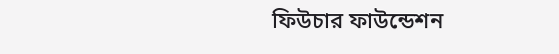ফিউচার ফাউন্ডেশন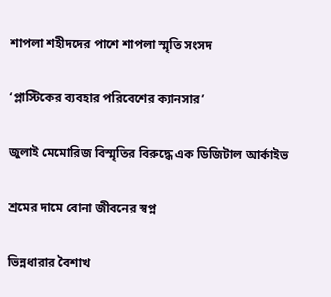শাপলা শহীদদের পাশে শাপলা স্মৃতি সংসদ

‘প্লাস্টিকের ব্যবহার পরিবেশের ক্যানসার’

জুলাই মেমোরিজ বিস্মৃতির বিরুদ্ধে এক ডিজিটাল আর্কাইভ

শ্রমের দামে বোনা জীবনের স্বপ্ন

ভিন্নধারার বৈশাখ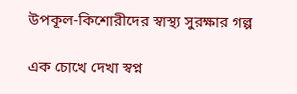উপকূল-কিশোরীদের স্বাস্থ্য সুরক্ষার গল্প

এক চোখে দেখা স্বপ্ন